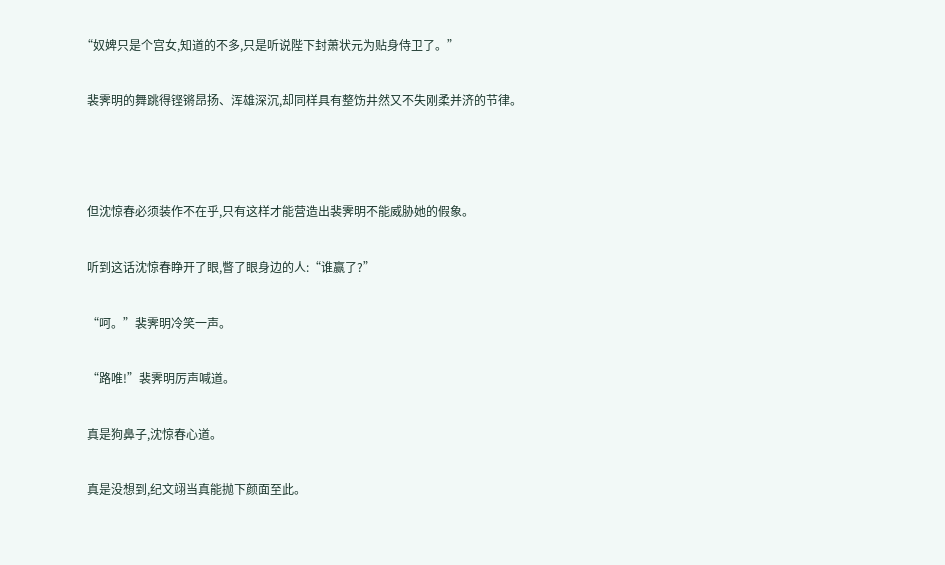“奴婢只是个宫女,知道的不多,只是听说陛下封萧状元为贴身侍卫了。”

  裴霁明的舞跳得铿锵昂扬、浑雄深沉,却同样具有整饬井然又不失刚柔并济的节律。



  但沈惊春必须装作不在乎,只有这样才能营造出裴霁明不能威胁她的假象。

  听到这话沈惊春睁开了眼,瞥了眼身边的人:“谁赢了?”

  “呵。”裴霁明冷笑一声。

  “路唯!”裴霁明厉声喊道。

  真是狗鼻子,沈惊春心道。

  真是没想到,纪文翊当真能抛下颜面至此。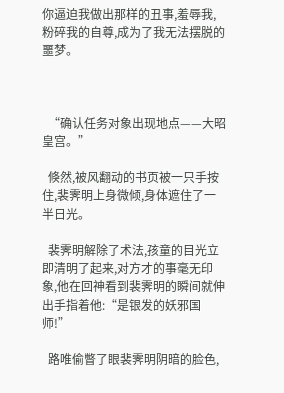你逼迫我做出那样的丑事,羞辱我,粉碎我的自尊,成为了我无法摆脱的噩梦。



  “确认任务对象出现地点——大昭皇宫。”

  倏然,被风翻动的书页被一只手按住,裴霁明上身微倾,身体遮住了一半日光。

  裴霁明解除了术法,孩童的目光立即清明了起来,对方才的事毫无印象,他在回神看到裴霁明的瞬间就伸出手指着他:“是银发的妖邪国师!”

  路唯偷瞥了眼裴霁明阴暗的脸色,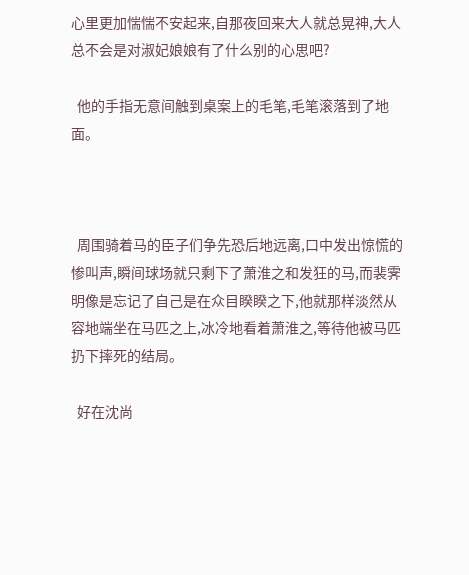心里更加惴惴不安起来,自那夜回来大人就总晃神,大人总不会是对淑妃娘娘有了什么别的心思吧?

  他的手指无意间触到桌案上的毛笔,毛笔滚落到了地面。



  周围骑着马的臣子们争先恐后地远离,口中发出惊慌的惨叫声,瞬间球场就只剩下了萧淮之和发狂的马,而裴霁明像是忘记了自己是在众目睽睽之下,他就那样淡然从容地端坐在马匹之上,冰冷地看着萧淮之,等待他被马匹扔下摔死的结局。

  好在沈尚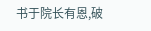书于院长有恩,破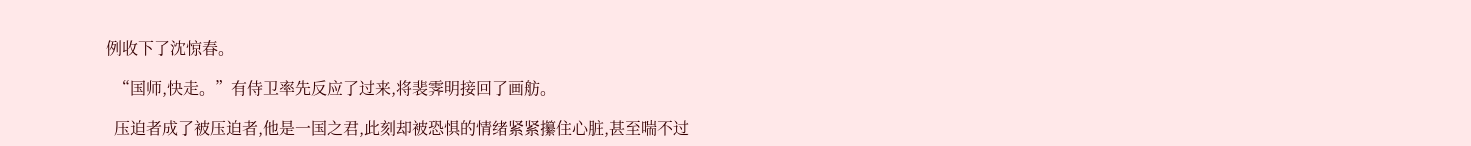例收下了沈惊春。

  “国师,快走。”有侍卫率先反应了过来,将裴霁明接回了画舫。

  压迫者成了被压迫者,他是一国之君,此刻却被恐惧的情绪紧紧攥住心脏,甚至喘不过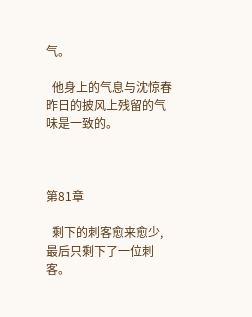气。

  他身上的气息与沈惊春昨日的披风上残留的气味是一致的。



第81章

  剩下的刺客愈来愈少,最后只剩下了一位刺客。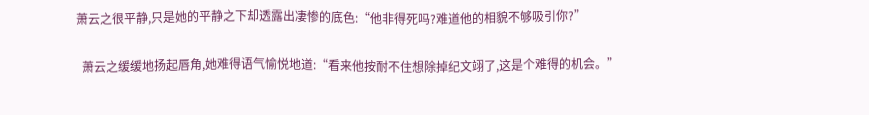萧云之很平静,只是她的平静之下却透露出凄惨的底色:“他非得死吗?难道他的相貌不够吸引你?”

  萧云之缓缓地扬起唇角,她难得语气愉悦地道:“看来他按耐不住想除掉纪文翊了,这是个难得的机会。”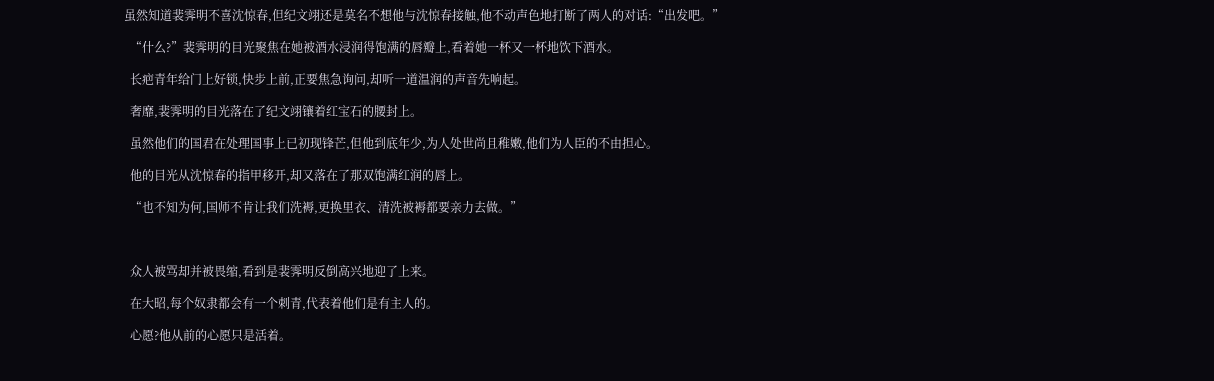虽然知道裴霁明不喜沈惊春,但纪文翊还是莫名不想他与沈惊春接触,他不动声色地打断了两人的对话:“出发吧。”

  “什么?”裴霁明的目光聚焦在她被酒水浸润得饱满的唇瓣上,看着她一杯又一杯地饮下酒水。

  长疤青年给门上好锁,快步上前,正要焦急询问,却听一道温润的声音先响起。

  奢靡,裴霁明的目光落在了纪文翊镶着红宝石的腰封上。

  虽然他们的国君在处理国事上已初现锋芒,但他到底年少,为人处世尚且稚嫩,他们为人臣的不由担心。

  他的目光从沈惊春的指甲移开,却又落在了那双饱满红润的唇上。

  “也不知为何,国师不肯让我们洗褥,更换里衣、清洗被褥都要亲力去做。”



  众人被骂却并被畏缩,看到是裴霁明反倒高兴地迎了上来。

  在大昭,每个奴隶都会有一个刺青,代表着他们是有主人的。

  心愿?他从前的心愿只是活着。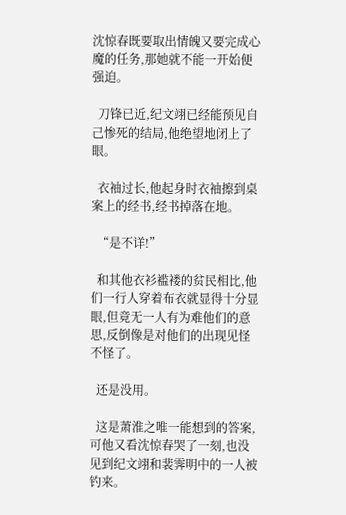沈惊春既要取出情魄又要完成心魔的任务,那她就不能一开始便强迫。

  刀锋已近,纪文翊已经能预见自己惨死的结局,他绝望地闭上了眼。

  衣袖过长,他起身时衣袖擦到桌案上的经书,经书掉落在地。

  “是不详!”

  和其他衣衫褴褛的贫民相比,他们一行人穿着布衣就显得十分显眼,但竟无一人有为难他们的意思,反倒像是对他们的出现见怪不怪了。

  还是没用。

  这是萧淮之唯一能想到的答案,可他又看沈惊春哭了一刻,也没见到纪文翊和裴霁明中的一人被钓来。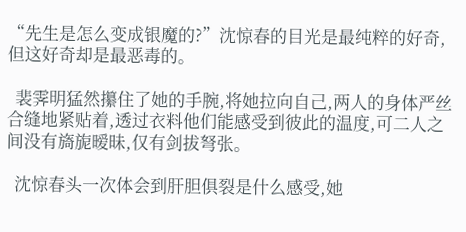“先生是怎么变成银魔的?”沈惊春的目光是最纯粹的好奇,但这好奇却是最恶毒的。

  裴霁明猛然攥住了她的手腕,将她拉向自己,两人的身体严丝合缝地紧贴着,透过衣料他们能感受到彼此的温度,可二人之间没有旖旎暧昧,仅有剑拔弩张。

  沈惊春头一次体会到肝胆俱裂是什么感受,她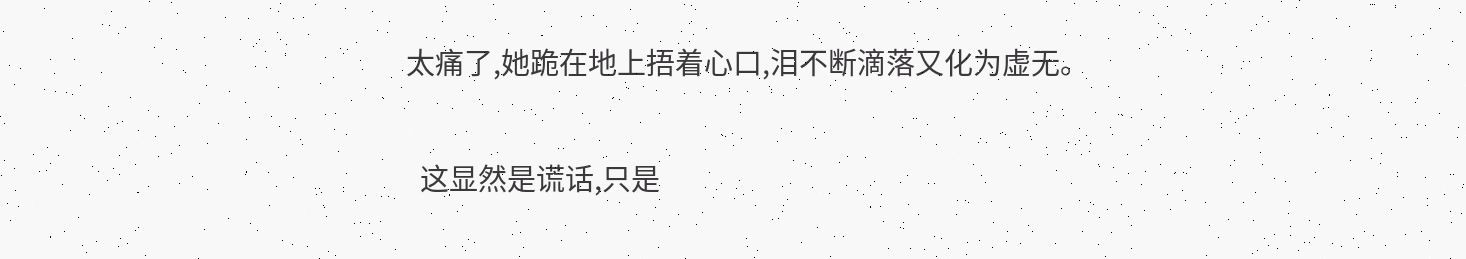太痛了,她跪在地上捂着心口,泪不断滴落又化为虚无。

  这显然是谎话,只是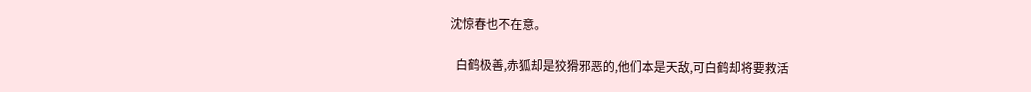沈惊春也不在意。

  白鹤极善,赤狐却是狡猾邪恶的,他们本是天敌,可白鹤却将要救活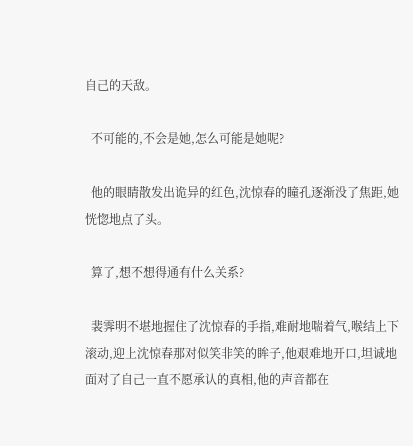自己的天敌。

  不可能的,不会是她,怎么可能是她呢?

  他的眼睛散发出诡异的红色,沈惊春的瞳孔逐渐没了焦距,她恍惚地点了头。

  算了,想不想得通有什么关系?

  裴霁明不堪地握住了沈惊春的手指,难耐地喘着气,喉结上下滚动,迎上沈惊春那对似笑非笑的眸子,他艰难地开口,坦诚地面对了自己一直不愿承认的真相,他的声音都在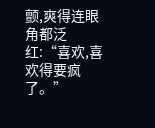颤,爽得连眼角都泛红:“喜欢,喜欢得要疯了。”